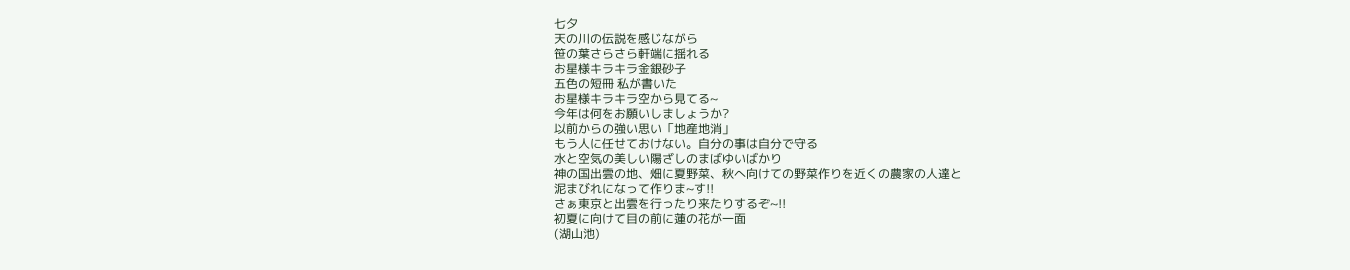七夕
天の川の伝説を感じながら
笹の葉さらさら軒端に揺れる
お星様キラキラ金銀砂子
五色の短冊 私が書いた
お星様キラキラ空から見てる~
今年は何をお願いしましょうか?
以前からの強い思い「地産地消」
もう人に任せておけない。自分の事は自分で守る
水と空気の美しい陽ざしのまばゆいばかり
神の国出雲の地、畑に夏野菜、秋へ向けての野菜作りを近くの農家の人達と
泥まびれになって作りま~す!!
さぁ東京と出雲を行ったり来たりするぞ~!!
初夏に向けて目の前に蓮の花が一面
(湖山池)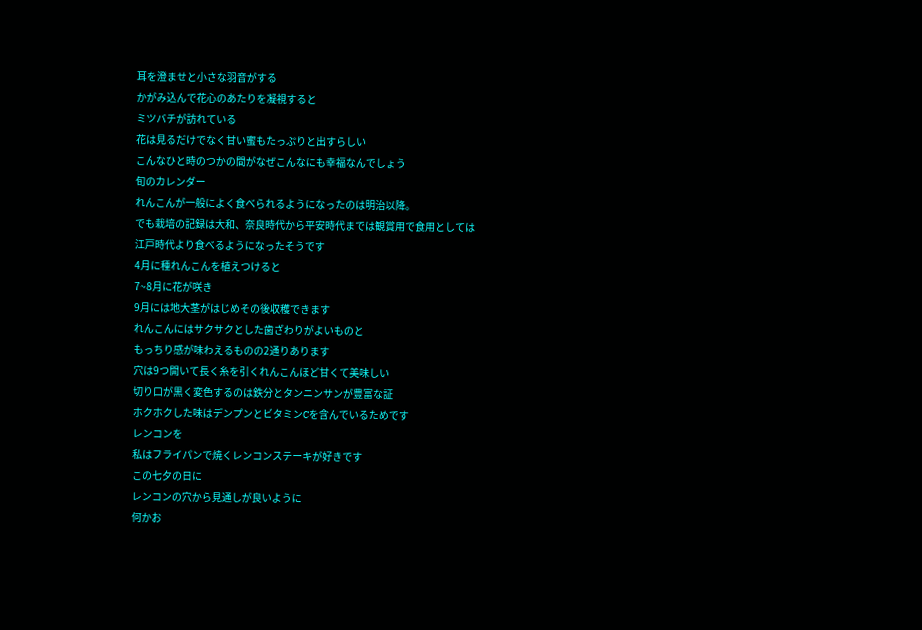耳を澄ませと小さな羽音がする
かがみ込んで花心のあたりを凝視すると
ミツバチが訪れている
花は見るだけでなく甘い蜜もたっぷりと出すらしい
こんなひと時のつかの間がなぜこんなにも幸福なんでしょう
旬のカレンダー
れんこんが一般によく食べられるようになったのは明治以降。
でも栽培の記録は大和、奈良時代から平安時代までは観賞用で食用としては
江戸時代より食べるようになったそうです
4月に種れんこんを植えつけると
7~8月に花が咲き
9月には地大茎がはじめその後収穫できます
れんこんにはサクサクとした歯ざわりがよいものと
もっちり感が味わえるものの2通りあります
穴は9つ開いて長く糸を引くれんこんほど甘くて美味しい
切り口が黒く変色するのは鉄分とタンニンサンが豊富な証
ホクホクした味はデンプンとビタミンCを含んでいるためです
レンコンを
私はフライパンで焼くレンコンステーキが好きです
この七夕の日に
レンコンの穴から見通しが良いように
何かお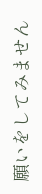願いをしてみません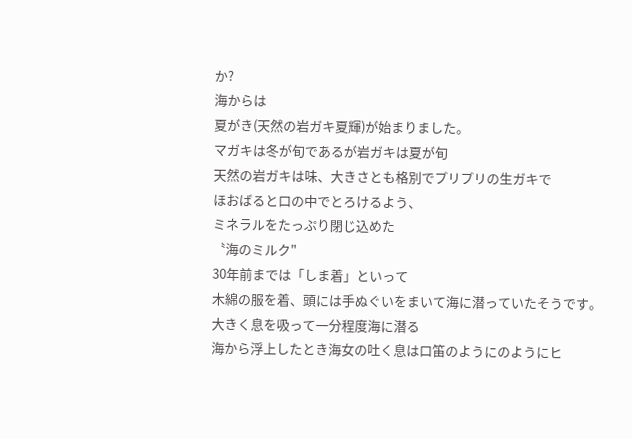か?
海からは
夏がき(天然の岩ガキ夏輝)が始まりました。
マガキは冬が旬であるが岩ガキは夏が旬
天然の岩ガキは味、大きさとも格別でプリプリの生ガキで
ほおばると口の中でとろけるよう、
ミネラルをたっぷり閉じ込めた
〝海のミルク"
30年前までは「しま着」といって
木綿の服を着、頭には手ぬぐいをまいて海に潜っていたそうです。
大きく息を吸って一分程度海に潜る
海から浮上したとき海女の吐く息は口笛のようにのようにヒ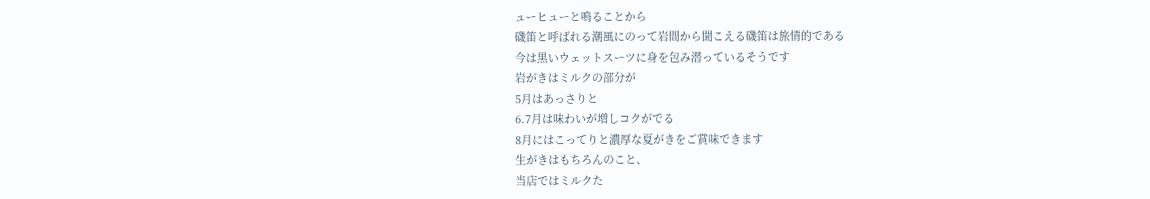ューヒューと鳴ることから
磯笛と呼ばれる潮風にのって岩間から聞こえる磯笛は旅情的である
今は黒いウェットスーツに身を包み潜っているそうです
岩がきはミルクの部分が
5月はあっさりと
6.7月は味わいが増しコクがでる
8月にはこってりと濃厚な夏がきをご賞味できます
生がきはもちろんのこと、
当店ではミルクた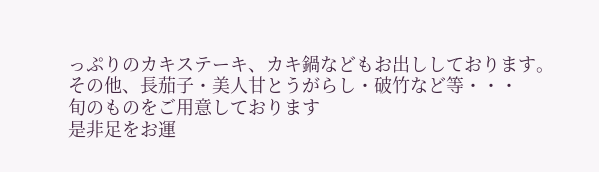っぷりのカキステーキ、カキ鍋などもお出ししております。
その他、長茄子・美人甘とうがらし・破竹など等・・・
旬のものをご用意しております
是非足をお運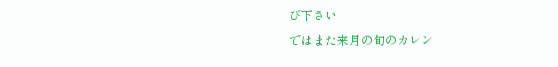び下さい
ではまた来月の旬のカレン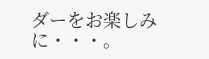ダーをお楽しみに・・・。